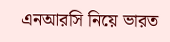এনআরসি নিয়ে ভারত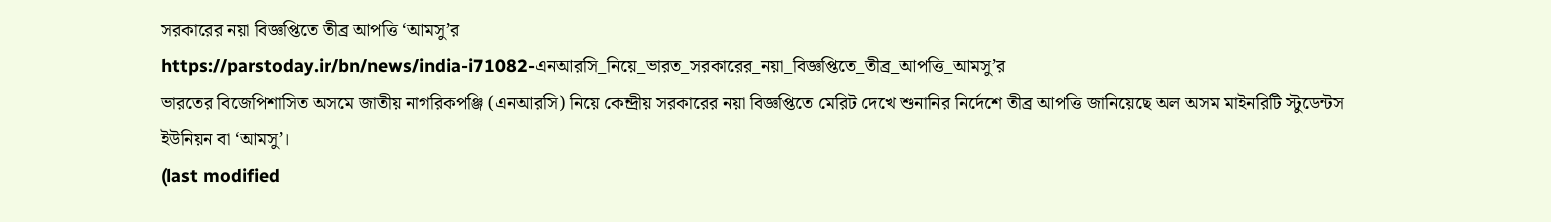সরকারের নয়া বিজ্ঞপ্তিতে তীব্র আপত্তি ‘আমসু’র
https://parstoday.ir/bn/news/india-i71082-এনআরসি_নিয়ে_ভারত_সরকারের_নয়া_বিজ্ঞপ্তিতে_তীব্র_আপত্তি_আমসু’র
ভারতের বিজেপিশাসিত অসমে জাতীয় নাগরিকপঞ্জি (এনআরসি) নিয়ে কেন্দ্রীয় সরকারের নয়া বিজ্ঞপ্তিতে মেরিট দেখে শুনানির নির্দেশে তীব্র আপত্তি জানিয়েছে অল অসম মাইনরিটি স্টুডেন্টস ইউনিয়ন বা ‘আমসু’।
(last modified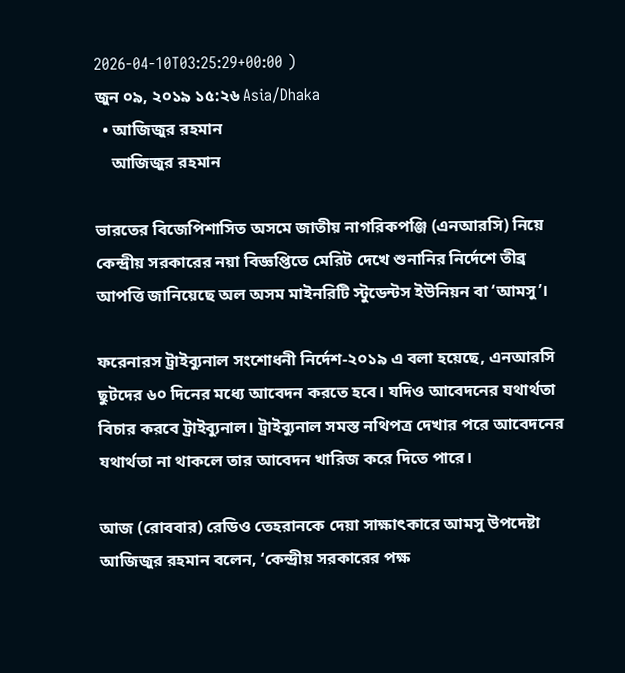2026-04-10T03:25:29+00:00 )
জুন ০৯, ২০১৯ ১৫:২৬ Asia/Dhaka
  • আজিজুর রহমান
    আজিজুর রহমান

ভারতের বিজেপিশাসিত অসমে জাতীয় নাগরিকপঞ্জি (এনআরসি) নিয়ে কেন্দ্রীয় সরকারের নয়া বিজ্ঞপ্তিতে মেরিট দেখে শুনানির নির্দেশে তীব্র আপত্তি জানিয়েছে অল অসম মাইনরিটি স্টুডেন্টস ইউনিয়ন বা ‘আমসু’।

ফরেনারস ট্রাইব্যুনাল সংশোধনী নির্দেশ-২০১৯ এ বলা হয়েছে, এনআরসি ছুটদের ৬০ দিনের মধ্যে আবেদন করতে হবে। যদিও আবেদনের যথার্থতা বিচার করবে ট্রাইব্যুনাল। ট্রাইব্যুনাল সমস্ত নথিপত্র দেখার পরে আবেদনের যথার্থতা না থাকলে তার আবেদন খারিজ করে দিতে পারে।

আজ (রোববার) রেডিও তেহরানকে দেয়া সাক্ষাৎকারে আমসু উপদেষ্টা আজিজুর রহমান বলেন, ‘কেন্দ্রীয় সরকারের পক্ষ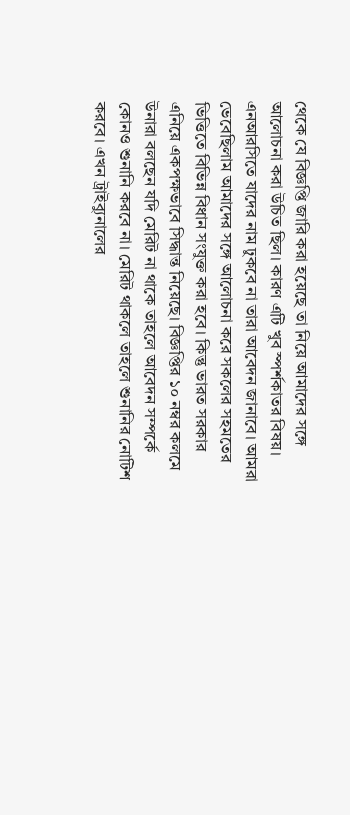থেকে যে বিজ্ঞপ্তি জারি করা হয়েছে তা নিয়ে আমাদের সঙ্গে আলোচনা করা উচিত ছিল। কারণ এটি খুব স্পর্শকাতর বিষয়। এনআরসিতে যাদের নাম ঢুকবে না তারা আবেদন জানাবে। আমরা ভেবেছিলাম আমাদের সঙ্গে আলোচনা করে সকলের সহমতের ভিত্তিতে বিভিন্ন বিধান সংযুক্ত করা হবে। কিন্তু ভারত সরকার এনিয়ে একপক্ষভাবে সিদ্ধান্ত নিয়েছে। বিজ্ঞপ্তির ১০ নম্বর কলমে উনারা বলছেন যদি মেরিট না থাকে তাহলে আবেদন সম্পর্কে কোনও শুনানি করবে না। মেরিট থাকলে তাহলে শুনানির নোটিশ করবে। এখন ট্রাইব্যুনালের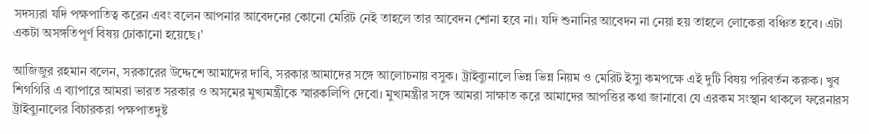সদস্যরা যদি পক্ষপাতিত্ব করেন এবং বলেন আপনার আবেদনের কোনো মেরিট নেই তাহলে তার আবেদন শোনা হবে না। যদি শুনানির আবেদন না নেয়া হয় তাহলে লোকেরা বঞ্চিত হবে। এটা একটা অসঙ্গতিপূর্ণ বিষয় ঢোকানো হয়েছে।’

আজিজুর রহমান বলেন, সরকারের উদ্দেশে আমাদের দাবি, সরকার আমাদের সঙ্গে আলোচনায় বসুক। ট্রাইব্যুনালে ভিন্ন ভিন্ন নিয়ম ও মেরিট ইস্যু কমপক্ষে এই দুটি বিষয় পরিবর্তন করুক। খুব শিগগিরি এ ব্যাপারে আমরা ভারত সরকার ও অসমের মুখ্যমন্ত্রীকে স্মারকলিপি দেবো। মুখ্যমন্ত্রীর সঙ্গে আমরা সাক্ষাত করে আমাদের আপত্তির কথা জানাবো যে এরকম সংস্থান থাকলে ফরেনারস ট্রাইব্যুনালের বিচারকরা পক্ষপাতদুষ্ট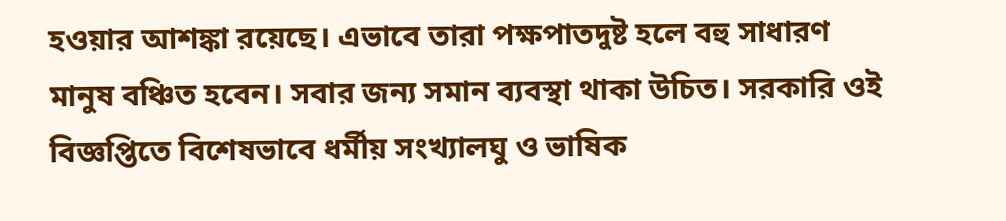হওয়ার আশঙ্কা রয়েছে। এভাবে তারা পক্ষপাতদুষ্ট হলে বহু সাধারণ মানুষ বঞ্চিত হবেন। সবার জন্য সমান ব্যবস্থা থাকা উচিত। সরকারি ওই বিজ্ঞপ্তিতে বিশেষভাবে ধর্মীয় সংখ্যালঘু ও ভাষিক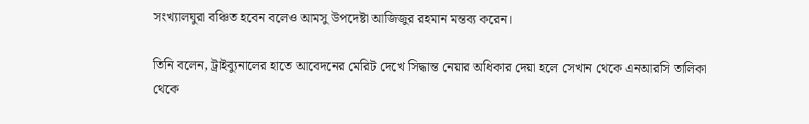সংখ্যালঘুরা বঞ্চিত হবেন বলেও আমসু উপদেষ্টা আজিজুর রহমান মন্তব্য করেন।

তিনি বলেন, ট্রাইব্যুনালের হাতে আবেদনের মেরিট দেখে সিদ্ধান্ত নেয়ার অধিকার দেয়া হলে সেখান থেকে এনআরসি তালিকা থেকে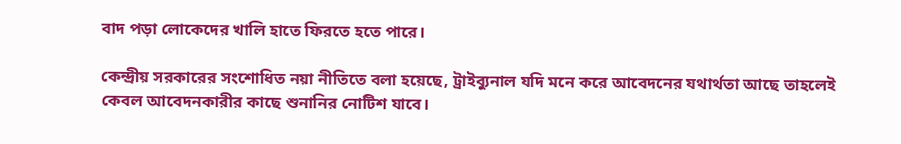বাদ পড়া লোকেদের খালি হাতে ফিরতে হতে পারে।

কেন্দ্রীয় সরকারের সংশোধিত নয়া নীতিতে বলা হয়েছে, ট্রাইব্যুনাল যদি মনে করে আবেদনের যথার্থতা আছে তাহলেই কেবল আবেদনকারীর কাছে শুনানির নোটিশ যাবে।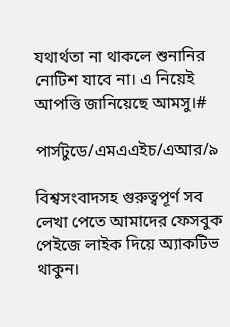যথার্থতা না থাকলে শুনানির নোটিশ যাবে না। এ নিয়েই আপত্তি জানিয়েছে আমসু।#

পার্সটুডে/এমএএইচ/এআর/৯

বিশ্বসংবাদসহ গুরুত্বপূর্ণ সব লেখা পেতে আমাদের ফেসবুক পেইজে লাইক দিয়ে অ্যাকটিভ থাকুন।